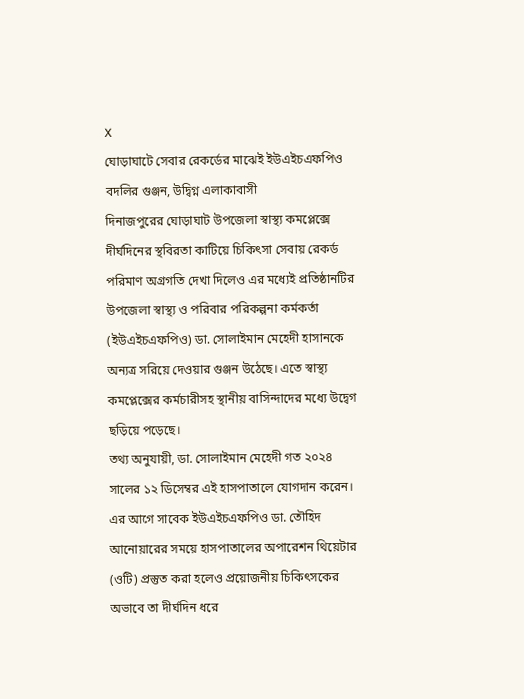X
ঘোড়াঘাটে সেবার রেকর্ডের মাঝেই ইউএইচএফপিও বদলির গুঞ্জন, উদ্বিগ্ন এলাকাবাসী
দিনাজপুরের ঘোড়াঘাট উপজেলা স্বাস্থ্য কমপ্লেক্সে দীর্ঘদিনের স্থবিরতা কাটিয়ে চিকিৎসা সেবায় রেকর্ড পরিমাণ অগ্রগতি দেখা দিলেও এর মধ্যেই প্রতিষ্ঠানটির উপজেলা স্বাস্থ্য ও পরিবার পরিকল্পনা কর্মকর্তা (ইউএইচএফপিও) ডা. সোলাইমান মেহেদী হাসানকে অন্যত্র সরিয়ে দেওয়ার গুঞ্জন উঠেছে। এতে স্বাস্থ্য কমপ্লেক্সের কর্মচারীসহ স্থানীয় বাসিন্দাদের মধ্যে উদ্বেগ ছড়িয়ে পড়েছে।
তথ্য অনুযায়ী, ডা. সোলাইমান মেহেদী গত ২০২৪ সালের ১২ ডিসেম্বর এই হাসপাতালে যোগদান করেন। এর আগে সাবেক ইউএইচএফপিও ডা. তৌহিদ আনোয়ারের সময়ে হাসপাতালের অপারেশন থিয়েটার (ওটি) প্রস্তুত করা হলেও প্রয়োজনীয় চিকিৎসকের অভাবে তা দীর্ঘদিন ধরে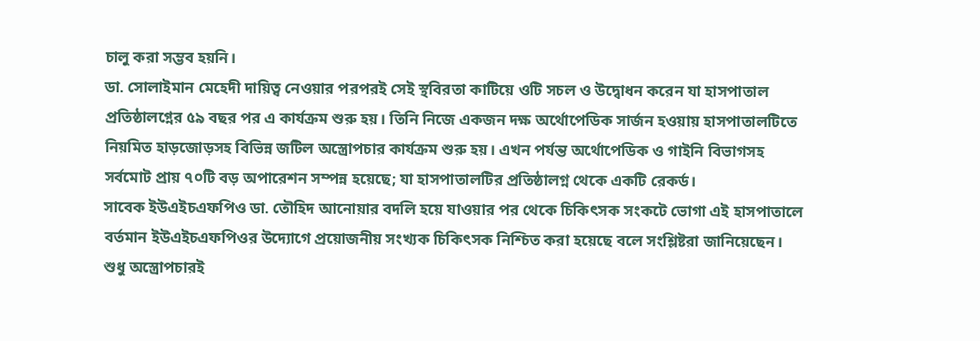চালু করা সম্ভব হয়নি।
ডা. সোলাইমান মেহেদী দায়িত্ব নেওয়ার পরপরই সেই স্থবিরতা কাটিয়ে ওটি সচল ও উদ্বোধন করেন যা হাসপাতাল প্রতিষ্ঠালগ্নের ৫৯ বছর পর এ কার্যক্রম শুরু হয়। তিনি নিজে একজন দক্ষ অর্থোপেডিক সার্জন হওয়ায় হাসপাতালটিতে নিয়মিত হাড়জোড়সহ বিভিন্ন জটিল অস্ত্রোপচার কার্যক্রম শুরু হয়। এখন পর্যন্ত অর্থোপেডিক ও গাইনি বিভাগসহ সর্বমোট প্রায় ৭০টি বড় অপারেশন সম্পন্ন হয়েছে; যা হাসপাতালটির প্রতিষ্ঠালগ্ন থেকে একটি রেকর্ড।
সাবেক ইউএইচএফপিও ডা. তৌহিদ আনোয়ার বদলি হয়ে যাওয়ার পর থেকে চিকিৎসক সংকটে ভোগা এই হাসপাতালে বর্তমান ইউএইচএফপিওর উদ্যোগে প্রয়োজনীয় সংখ্যক চিকিৎসক নিশ্চিত করা হয়েছে বলে সংশ্লিষ্টরা জানিয়েছেন।
শুধু অস্ত্রোপচারই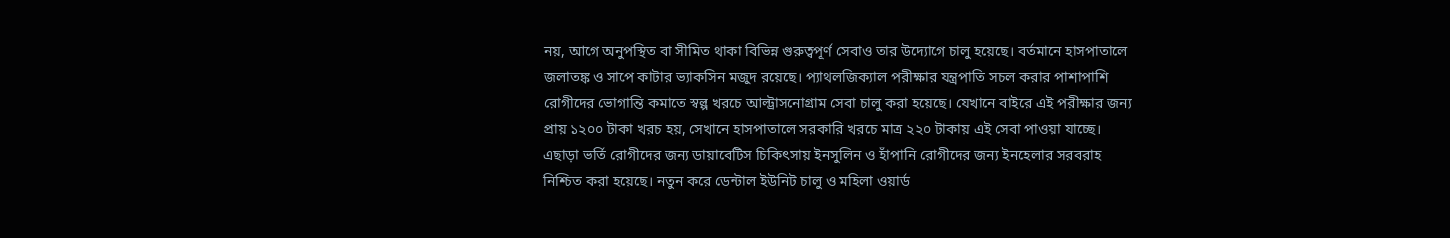নয়, আগে অনুপস্থিত বা সীমিত থাকা বিভিন্ন গুরুত্বপূর্ণ সেবাও তার উদ্যোগে চালু হয়েছে। বর্তমানে হাসপাতালে জলাতঙ্ক ও সাপে কাটার ভ্যাকসিন মজুদ রয়েছে। প্যাথলজিক্যাল পরীক্ষার যন্ত্রপাতি সচল করার পাশাপাশি রোগীদের ভোগান্তি কমাতে স্বল্প খরচে আল্ট্রাসনোগ্রাম সেবা চালু করা হয়েছে। যেখানে বাইরে এই পরীক্ষার জন্য প্রায় ১২০০ টাকা খরচ হয়, সেখানে হাসপাতালে সরকারি খরচে মাত্র ২২০ টাকায় এই সেবা পাওয়া যাচ্ছে। এছাড়া ভর্তি রোগীদের জন্য ডায়াবেটিস চিকিৎসায় ইনসুলিন ও হাঁপানি রোগীদের জন্য ইনহেলার সরবরাহ নিশ্চিত করা হয়েছে। নতুন করে ডেন্টাল ইউনিট চালু ও মহিলা ওয়ার্ড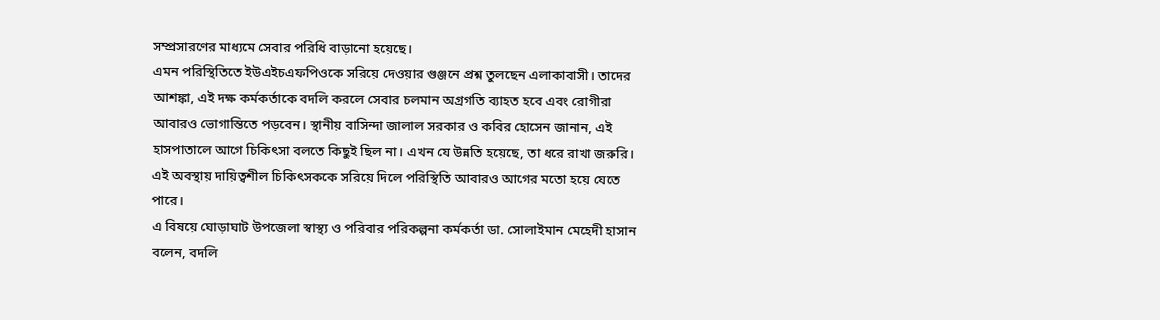সম্প্রসারণের মাধ্যমে সেবার পরিধি বাড়ানো হয়েছে।
এমন পরিস্থিতিতে ইউএইচএফপিওকে সরিয়ে দেওয়ার গুঞ্জনে প্রশ্ন তুলছেন এলাকাবাসী। তাদের আশঙ্কা, এই দক্ষ কর্মকর্তাকে বদলি করলে সেবার চলমান অগ্রগতি ব্যাহত হবে এবং রোগীরা আবারও ভোগান্তিতে পড়বেন। স্থানীয় বাসিন্দা জালাল সরকার ও কবির হোসেন জানান, এই হাসপাতালে আগে চিকিৎসা বলতে কিছুই ছিল না। এখন যে উন্নতি হয়েছে, তা ধরে রাখা জরুরি। এই অবস্থায় দায়িত্বশীল চিকিৎসককে সরিয়ে দিলে পরিস্থিতি আবারও আগের মতো হয়ে যেতে পারে।
এ বিষয়ে ঘোড়াঘাট উপজেলা স্বাস্থ্য ও পরিবার পরিকল্পনা কর্মকর্তা ডা. সোলাইমান মেহেদী হাসান বলেন, বদলি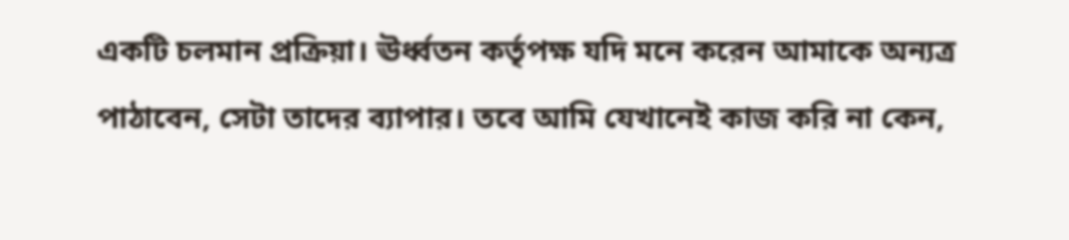একটি চলমান প্রক্রিয়া। ঊর্ধ্বতন কর্তৃপক্ষ যদি মনে করেন আমাকে অন্যত্র পাঠাবেন, সেটা তাদের ব্যাপার। তবে আমি যেখানেই কাজ করি না কেন,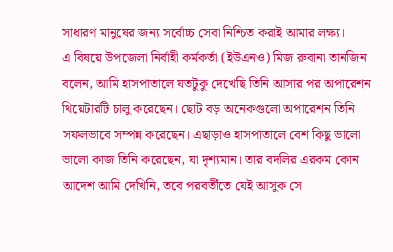সাধারণ মানুষের জন্য সর্বোচ্চ সেবা নিশ্চিত করাই আমার লক্ষ্য।
এ বিষয়ে উপজেলা নির্বাহী কর্মকর্তা (ইউএনও) মিজ রুবানা তানজিন বলেন, আমি হাসপাতালে যতটুকু দেখেছি তিনি আসার পর অপারেশন থিয়েটারটি চালু করেছেন। ছোট বড় অনেকগুলো অপারেশন তিনি সফলভাবে সম্পন্ন করেছেন। এছাড়াও হাসপাতালে বেশ কিছু ভালো ভালো কাজ তিনি করেছেন, যা দৃশ্যমান। তার বদলির এরকম কোন আদেশ আমি দেখিনি, তবে পরবর্তীতে যেই আসুক সে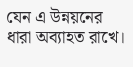যেন এ উন্নয়নের ধারা অব্যাহত রাখে।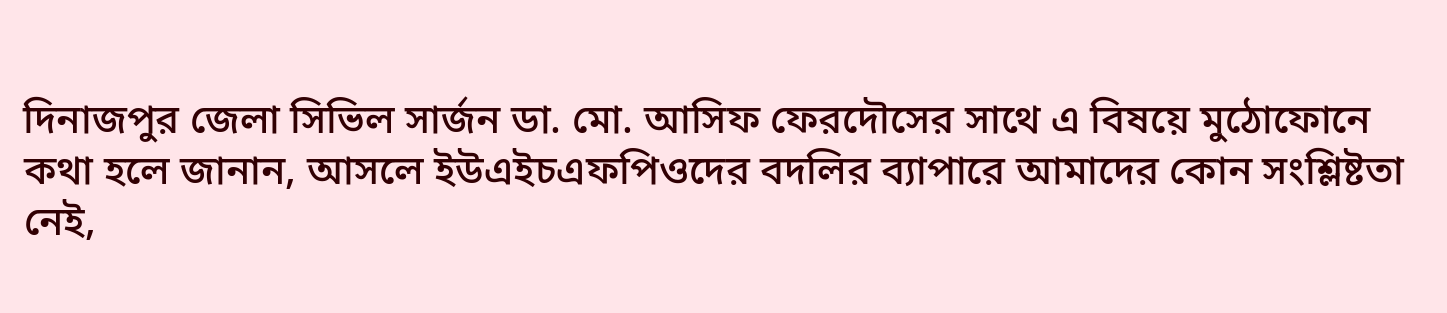দিনাজপুর জেলা সিভিল সার্জন ডা. মো. আসিফ ফেরদৌসের সাথে এ বিষয়ে মুঠোফোনে কথা হলে জানান, আসলে ইউএইচএফপিওদের বদলির ব্যাপারে আমাদের কোন সংশ্লিষ্টতা নেই,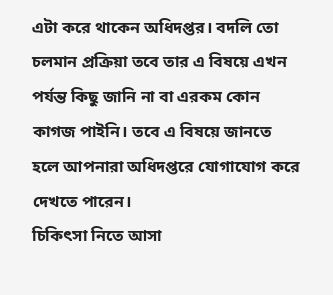এটা করে থাকেন অধিদপ্তর। বদলি তো চলমান প্রক্রিয়া তবে তার এ বিষয়ে এখন পর্যন্ত কিছু জানি না বা এরকম কোন কাগজ পাইনি। তবে এ বিষয়ে জানতে হলে আপনারা অধিদপ্তরে যোগাযোগ করে দেখতে পারেন।
চিকিৎসা নিতে আসা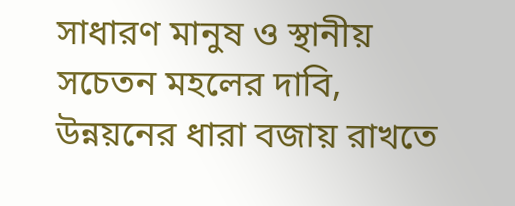সাধারণ মানুষ ও স্থানীয় সচেতন মহলের দাবি, উন্নয়নের ধারা বজায় রাখতে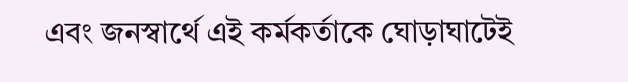এবং জনস্বার্থে এই কর্মকর্তাকে ঘোড়াঘাটেই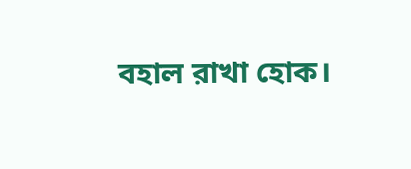বহাল রাখা হোক।